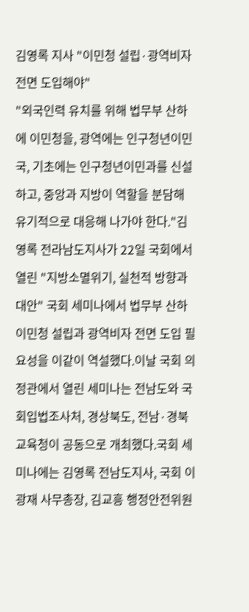김영록 지사 "이민청 설립·광역비자 전면 도입해야"
"외국인력 유치를 위해 법무부 산하에 이민청을, 광역에는 인구청년이민국, 기초에는 인구청년이민과를 신설하고, 중앙과 지방이 역할을 분담해 유기적으로 대응해 나가야 한다."김영록 전라남도지사가 22일 국회에서 열린 "지방소멸위기, 실천적 방향과 대안" 국회 세미나에서 법무부 산하 이민청 설립과 광역비자 전면 도입 필요성을 이같이 역설했다.이날 국회 의정관에서 열린 세미나는 전남도와 국회입법조사처, 경상북도, 전남·경북교육청이 공동으로 개최했다.국회 세미나에는 김영록 전남도지사, 국회 이광재 사무총장, 김교흥 행정안전위원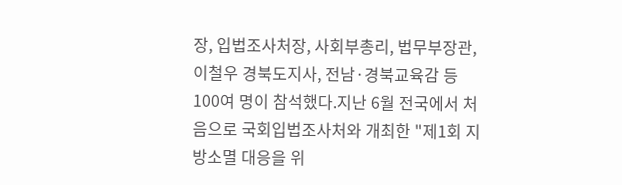장, 입법조사처장, 사회부총리, 법무부장관, 이철우 경북도지사, 전남·경북교육감 등 100여 명이 참석했다.지난 6월 전국에서 처음으로 국회입법조사처와 개최한 "제1회 지방소멸 대응을 위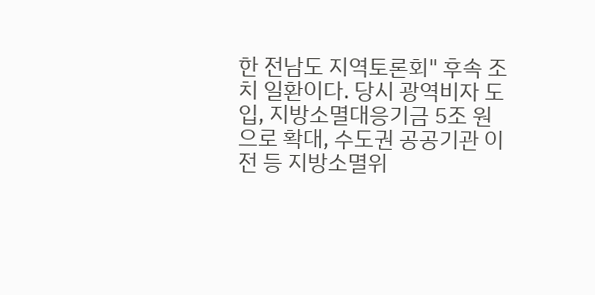한 전남도 지역토론회" 후속 조치 일환이다. 당시 광역비자 도입, 지방소멸대응기금 5조 원으로 확대, 수도권 공공기관 이전 등 지방소멸위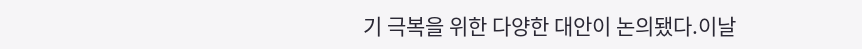기 극복을 위한 다양한 대안이 논의됐다.이날